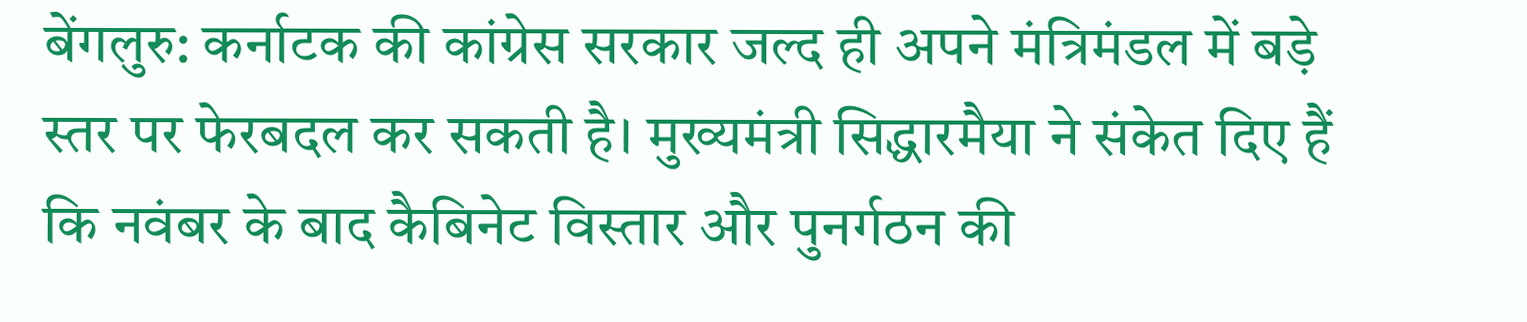बेंगलुरु: कर्नाटक की कांग्रेस सरकार जल्द ही अपने मंत्रिमंडल में बड़े स्तर पर फेरबदल कर सकती है। मुख्यमंत्री सिद्धारमैया ने संकेत दिए हैं कि नवंबर के बाद कैबिनेट विस्तार और पुनर्गठन की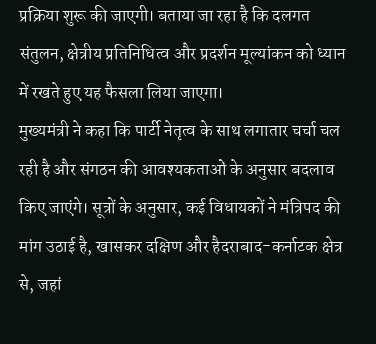प्रक्रिया शुरू की जाएगी। बताया जा रहा है कि दलगत संतुलन, क्षेत्रीय प्रतिनिधित्व और प्रदर्शन मूल्यांकन को ध्यान में रखते हुए यह फैसला लिया जाएगा।
मुख्यमंत्री ने कहा कि पार्टी नेतृत्व के साथ लगातार चर्चा चल रही है और संगठन की आवश्यकताओं के अनुसार बदलाव किए जाएंगे। सूत्रों के अनुसार, कई विधायकों ने मंत्रिपद की मांग उठाई है, खासकर दक्षिण और हैदराबाद-कर्नाटक क्षेत्र से, जहां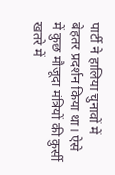पार्टी ने हालिया चुनावों में बेहतर प्रदर्शन किया था। ऐसे में कुछ मौजूदा मंत्रियों की कुर्सी खतरे में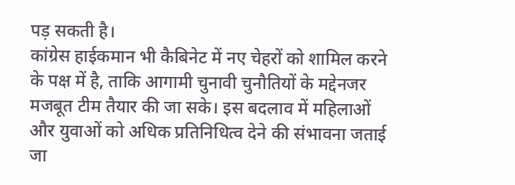पड़ सकती है।
कांग्रेस हाईकमान भी कैबिनेट में नए चेहरों को शामिल करने के पक्ष में है, ताकि आगामी चुनावी चुनौतियों के मद्देनजर मजबूत टीम तैयार की जा सके। इस बदलाव में महिलाओं और युवाओं को अधिक प्रतिनिधित्व देने की संभावना जताई जा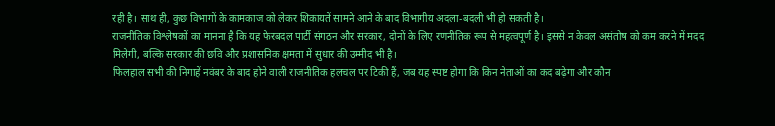रही है। साथ ही, कुछ विभागों के कामकाज को लेकर शिकायतें सामने आने के बाद विभागीय अदला-बदली भी हो सकती है।
राजनीतिक विश्लेषकों का मानना है कि यह फेरबदल पार्टी संगठन और सरकार, दोनों के लिए रणनीतिक रूप से महत्वपूर्ण है। इससे न केवल असंतोष को कम करने में मदद मिलेगी, बल्कि सरकार की छवि और प्रशासनिक क्षमता में सुधार की उम्मीद भी है।
फिलहाल सभी की निगाहें नवंबर के बाद होने वाली राजनीतिक हलचल पर टिकी हैं, जब यह स्पष्ट होगा कि किन नेताओं का कद बढ़ेगा और कौन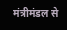मंत्रीमंडल से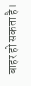बाहर हो सकता है।